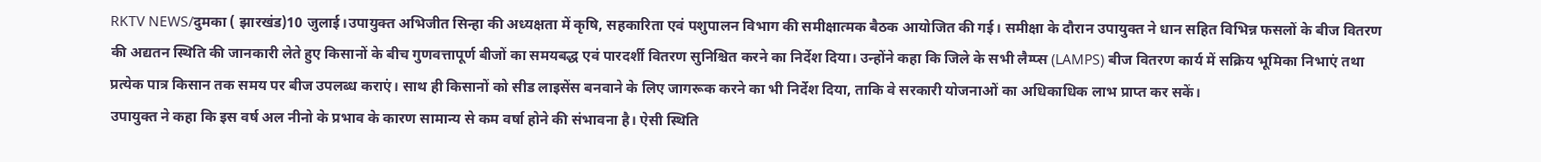RKTV NEWS/दुमका ( झारखंड)10 जुलाई।उपायुक्त अभिजीत सिन्हा की अध्यक्षता में कृषि, सहकारिता एवं पशुपालन विभाग की समीक्षात्मक बैठक आयोजित की गई। समीक्षा के दौरान उपायुक्त ने धान सहित विभिन्न फसलों के बीज वितरण की अद्यतन स्थिति की जानकारी लेते हुए किसानों के बीच गुणवत्तापूर्ण बीजों का समयबद्ध एवं पारदर्शी वितरण सुनिश्चित करने का निर्देश दिया। उन्होंने कहा कि जिले के सभी लैम्प्स (LAMPS) बीज वितरण कार्य में सक्रिय भूमिका निभाएं तथा प्रत्येक पात्र किसान तक समय पर बीज उपलब्ध कराएं। साथ ही किसानों को सीड लाइसेंस बनवाने के लिए जागरूक करने का भी निर्देश दिया, ताकि वे सरकारी योजनाओं का अधिकाधिक लाभ प्राप्त कर सकें।
उपायुक्त ने कहा कि इस वर्ष अल नीनो के प्रभाव के कारण सामान्य से कम वर्षा होने की संभावना है। ऐसी स्थिति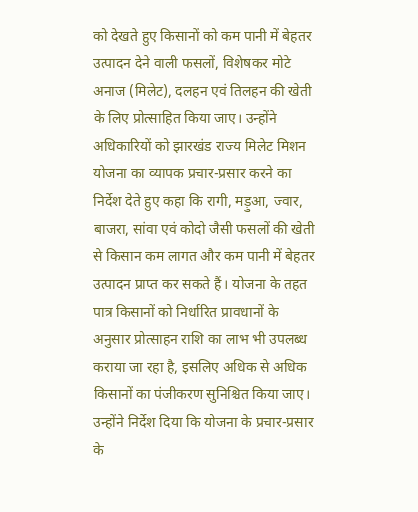को देखते हुए किसानों को कम पानी में बेहतर उत्पादन देने वाली फसलों, विशेषकर मोटे अनाज (मिलेट), दलहन एवं तिलहन की खेती के लिए प्रोत्साहित किया जाए। उन्होंने अधिकारियों को झारखंड राज्य मिलेट मिशन योजना का व्यापक प्रचार-प्रसार करने का निर्देश देते हुए कहा कि रागी, मड़ुआ, ज्वार, बाजरा, सांवा एवं कोदो जैसी फसलों की खेती से किसान कम लागत और कम पानी में बेहतर उत्पादन प्राप्त कर सकते हैं। योजना के तहत पात्र किसानों को निर्धारित प्रावधानों के अनुसार प्रोत्साहन राशि का लाभ भी उपलब्ध कराया जा रहा है, इसलिए अधिक से अधिक किसानों का पंजीकरण सुनिश्चित किया जाए।
उन्होंने निर्देश दिया कि योजना के प्रचार-प्रसार के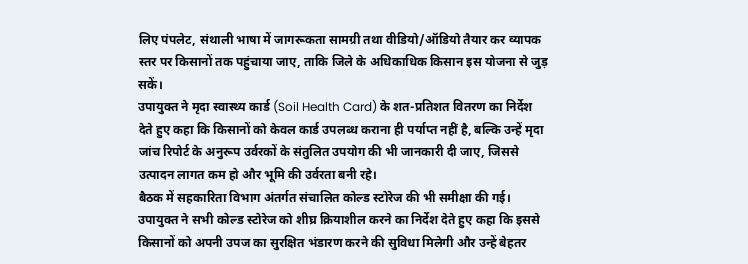लिए पंपलेट, संथाली भाषा में जागरूकता सामग्री तथा वीडियो/ऑडियो तैयार कर व्यापक स्तर पर किसानों तक पहुंचाया जाए, ताकि जिले के अधिकाधिक किसान इस योजना से जुड़ सकें।
उपायुक्त ने मृदा स्वास्थ्य कार्ड (Soil Health Card) के शत-प्रतिशत वितरण का निर्देश देते हुए कहा कि किसानों को केवल कार्ड उपलब्ध कराना ही पर्याप्त नहीं है, बल्कि उन्हें मृदा जांच रिपोर्ट के अनुरूप उर्वरकों के संतुलित उपयोग की भी जानकारी दी जाए, जिससे उत्पादन लागत कम हो और भूमि की उर्वरता बनी रहे।
बैठक में सहकारिता विभाग अंतर्गत संचालित कोल्ड स्टोरेज की भी समीक्षा की गई। उपायुक्त ने सभी कोल्ड स्टोरेज को शीघ्र क्रियाशील करने का निर्देश देते हुए कहा कि इससे किसानों को अपनी उपज का सुरक्षित भंडारण करने की सुविधा मिलेगी और उन्हें बेहतर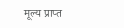मूल्य प्राप्त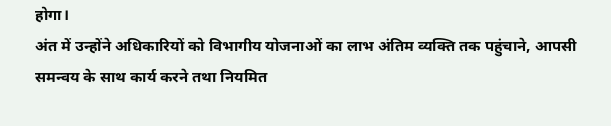होगा।
अंत में उन्होंने अधिकारियों को विभागीय योजनाओं का लाभ अंतिम व्यक्ति तक पहुंचाने, आपसी समन्वय के साथ कार्य करने तथा नियमित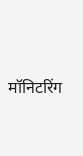मॉनिटरिंग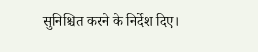सुनिश्चित करने के निर्देश दिए।